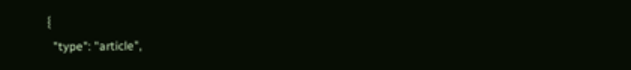{
  "type": "article",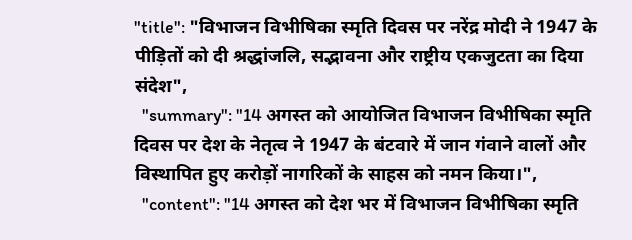"title": "विभाजन विभीषिका स्मृति दिवस पर नरेंद्र मोदी ने 1947 के पीड़ितों को दी श्रद्धांजलि, सद्भावना और राष्ट्रीय एकजुटता का दिया संदेश",
  "summary": "14 अगस्त को आयोजित विभाजन विभीषिका स्मृति दिवस पर देश के नेतृत्व ने 1947 के बंटवारे में जान गंवाने वालों और विस्थापित हुए करोड़ों नागरिकों के साहस को नमन किया।",
  "content": "14 अगस्त को देश भर में विभाजन विभीषिका स्मृति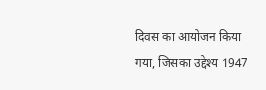दिवस का आयोजन किया गया, जिसका उद्देश्य 1947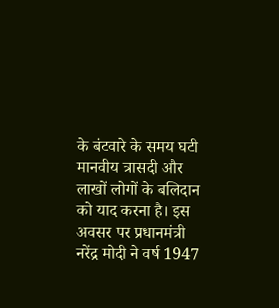के बंटवारे के समय घटी मानवीय त्रासदी और लाखों लोगों के बलिदान को याद करना है। इस अवसर पर प्रधानमंत्री नरेंद्र मोदी ने वर्ष 1947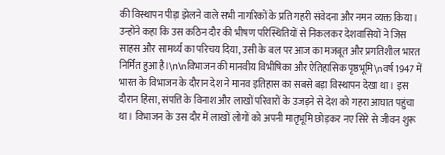की विस्थापन पीड़ा झेलने वाले सभी नागरिकों के प्रति गहरी संवेदना और नमन व्यक्त किया। उन्होंने कहा कि उस कठिन दौर की भीषण परिस्थितियों से निकलकर देशवासियों ने जिस साहस और सामर्थ्य का परिचय दिया, उसी के बल पर आज का मजबूत और प्रगतिशील भारत निर्मित हुआ है।\n\nविभाजन की मानवीय विभीषिका और ऐतिहासिक पृष्ठभूमि\nवर्ष 1947 में भारत के विभाजन के दौरान देश ने मानव इतिहास का सबसे बड़ा विस्थापन देखा था। इस दौरान हिंसा, संपत्ति के विनाश और लाखों परिवारों के उजड़ने से देश को गहरा आघात पहुंचा था। विभाजन के उस दौर में लाखों लोगों को अपनी मातृभूमि छोड़कर नए सिरे से जीवन शुरू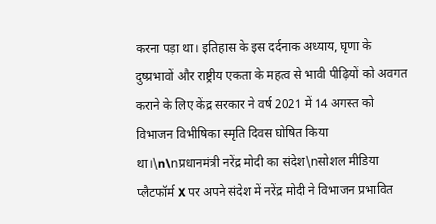करना पड़ा था। इतिहास के इस दर्दनाक अध्याय, घृणा के दुष्प्रभावों और राष्ट्रीय एकता के महत्व से भावी पीढ़ियों को अवगत कराने के लिए केंद्र सरकार ने वर्ष 2021 में 14 अगस्त को विभाजन विभीषिका स्मृति दिवस घोषित किया था।\n\nप्रधानमंत्री नरेंद्र मोदी का संदेश\nसोशल मीडिया प्लैटफॉर्म X पर अपने संदेश में नरेंद्र मोदी ने विभाजन प्रभावित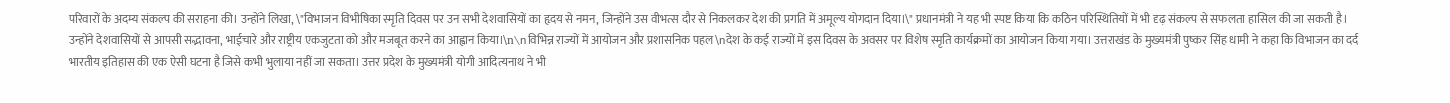परिवारों के अदम्य संकल्प की सराहना की। उन्होंने लिखा, \"विभाजन विभीषिका स्मृति दिवस पर उन सभी देशवासियों का हृदय से नमन, जिन्होंने उस वीभत्स दौर से निकलकर देश की प्रगति में अमूल्य योगदान दिया।\" प्रधानमंत्री ने यह भी स्पष्ट किया कि कठिन परिस्थितियों में भी दृढ़ संकल्प से सफलता हासिल की जा सकती है। उन्होंने देशवासियों से आपसी सद्भावना, भाईचारे और राष्ट्रीय एकजुटता को और मजबूत करने का आह्वान किया।\n\nविभिन्न राज्यों में आयोजन और प्रशासनिक पहल\nदेश के कई राज्यों में इस दिवस के अवसर पर विशेष स्मृति कार्यक्रमों का आयोजन किया गया। उत्तराखंड के मुख्यमंत्री पुष्कर सिंह धामी ने कहा कि विभाजन का दर्द भारतीय इतिहास की एक ऐसी घटना है जिसे कभी भुलाया नहीं जा सकता। उत्तर प्रदेश के मुख्यमंत्री योगी आदित्यनाथ ने भी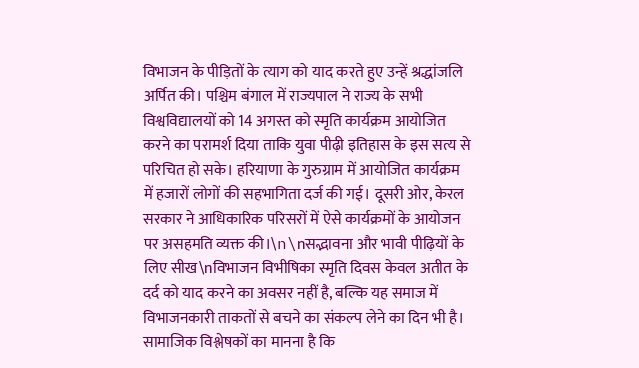विभाजन के पीड़ितों के त्याग को याद करते हुए उन्हें श्रद्धांजलि अर्पित की। पश्चिम बंगाल में राज्यपाल ने राज्य के सभी विश्वविद्यालयों को 14 अगस्त को स्मृति कार्यक्रम आयोजित करने का परामर्श दिया ताकि युवा पीढ़ी इतिहास के इस सत्य से परिचित हो सके। हरियाणा के गुरुग्राम में आयोजित कार्यक्रम में हजारों लोगों की सहभागिता दर्ज की गई। दूसरी ओर, केरल सरकार ने आधिकारिक परिसरों में ऐसे कार्यक्रमों के आयोजन पर असहमति व्यक्त की।\n\nसद्भावना और भावी पीढ़ियों के लिए सीख\nविभाजन विभीषिका स्मृति दिवस केवल अतीत के दर्द को याद करने का अवसर नहीं है, बल्कि यह समाज में विभाजनकारी ताकतों से बचने का संकल्प लेने का दिन भी है। सामाजिक विश्लेषकों का मानना है कि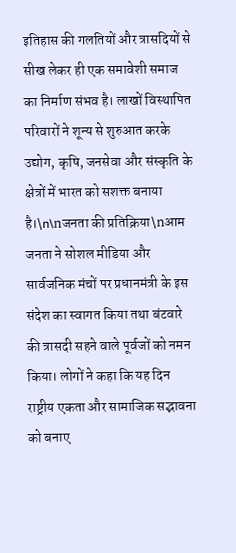इतिहास की गलतियों और त्रासदियों से सीख लेकर ही एक समावेशी समाज का निर्माण संभव है। लाखों विस्थापित परिवारों ने शून्य से शुरुआत करके उद्योग, कृषि, जनसेवा और संस्कृति के क्षेत्रों में भारत को सशक्त बनाया है।\n\nजनता की प्रतिक्रिया\nआम जनता ने सोशल मीडिया और सार्वजनिक मंचों पर प्रधानमंत्री के इस संदेश का स्वागत किया तथा बंटवारे की त्रासदी सहने वाले पूर्वजों को नमन किया। लोगों ने कहा कि यह दिन राष्ट्रीय एकता और सामाजिक सद्भावना को बनाए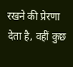रखने की प्रेरणा देता है, वहीं कुछ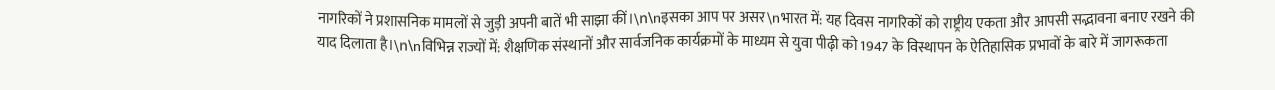नागरिकों ने प्रशासनिक मामलों से जुड़ी अपनी बातें भी साझा कीं।\n\nइसका आप पर असर\nभारत में: यह दिवस नागरिकों को राष्ट्रीय एकता और आपसी सद्भावना बनाए रखने की याद दिलाता है।\n\nविभिन्न राज्यों में: शैक्षणिक संस्थानों और सार्वजनिक कार्यक्रमों के माध्यम से युवा पीढ़ी को 1947 के विस्थापन के ऐतिहासिक प्रभावों के बारे में जागरूकता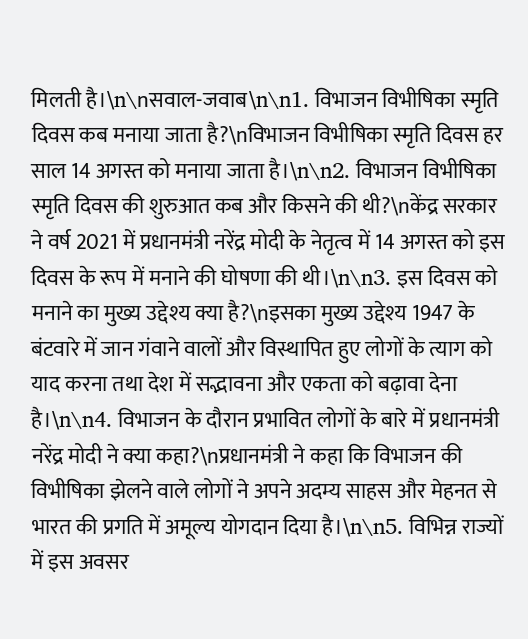मिलती है।\n\nसवाल-जवाब\n\n1. विभाजन विभीषिका स्मृति दिवस कब मनाया जाता है?\nविभाजन विभीषिका स्मृति दिवस हर साल 14 अगस्त को मनाया जाता है।\n\n2. विभाजन विभीषिका स्मृति दिवस की शुरुआत कब और किसने की थी?\nकेंद्र सरकार ने वर्ष 2021 में प्रधानमंत्री नरेंद्र मोदी के नेतृत्व में 14 अगस्त को इस दिवस के रूप में मनाने की घोषणा की थी।\n\n3. इस दिवस को मनाने का मुख्य उद्देश्य क्या है?\nइसका मुख्य उद्देश्य 1947 के बंटवारे में जान गंवाने वालों और विस्थापित हुए लोगों के त्याग को याद करना तथा देश में सद्भावना और एकता को बढ़ावा देना है।\n\n4. विभाजन के दौरान प्रभावित लोगों के बारे में प्रधानमंत्री नरेंद्र मोदी ने क्या कहा?\nप्रधानमंत्री ने कहा कि विभाजन की विभीषिका झेलने वाले लोगों ने अपने अदम्य साहस और मेहनत से भारत की प्रगति में अमूल्य योगदान दिया है।\n\n5. विभिन्न राज्यों में इस अवसर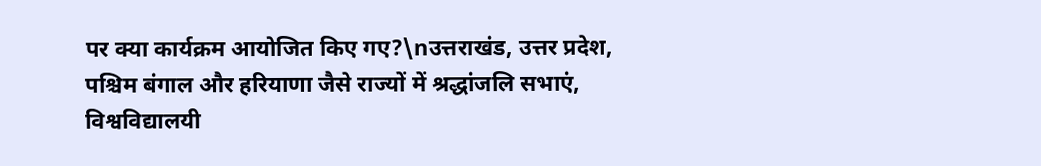पर क्या कार्यक्रम आयोजित किए गए?\nउत्तराखंड, उत्तर प्रदेश, पश्चिम बंगाल और हरियाणा जैसे राज्यों में श्रद्धांजलि सभाएं, विश्वविद्यालयी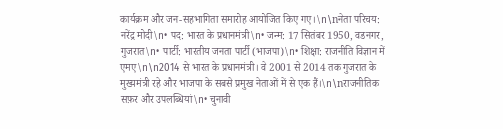कार्यक्रम और जन-सहभागिता समारोह आयोजित किए गए।\n\nनेता परिचय: नरेंद्र मोदी\n• पद: भारत के प्रधानमंत्री\n• जन्म: 17 सितंबर 1950, वडनगर, गुजरात\n• पार्टी: भारतीय जनता पार्टी (भाजपा)\n• शिक्षा: राजनीति विज्ञान में एमए\n\n2014 से भारत के प्रधानमंत्री। वे 2001 से 2014 तक गुजरात के मुख्यमंत्री रहे और भाजपा के सबसे प्रमुख नेताओं में से एक हैं।\n\nराजनीतिक सफ़र और उपलब्धियां\n• चुनावी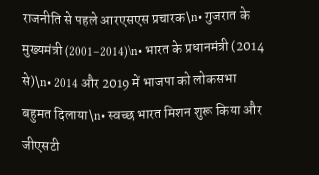राजनीति से पहले आरएसएस प्रचारक\n• गुजरात के मुख्यमंत्री (2001–2014)\n• भारत के प्रधानमंत्री (2014 से)\n• 2014 और 2019 में भाजपा को लोकसभा बहुमत दिलाया\n• स्वच्छ भारत मिशन शुरू किया और जीएसटी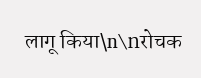लागू किया\n\nरोचक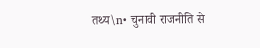तथ्य\n• चुनावी राजनीति से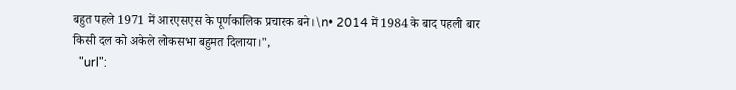बहुत पहले 1971 में आरएसएस के पूर्णकालिक प्रचारक बने।\n• 2014 में 1984 के बाद पहली बार किसी दल को अकेले लोकसभा बहुमत दिलाया।",
  "url":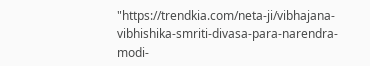"https://trendkia.com/neta-ji/vibhajana-vibhishika-smriti-divasa-para-narendra-modi-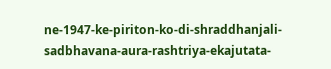ne-1947-ke-piriton-ko-di-shraddhanjali-sadbhavana-aura-rashtriya-ekajutata-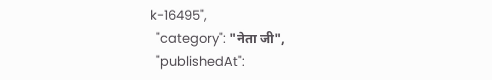k-16495",
  "category": "नेता जी",
  "publishedAt":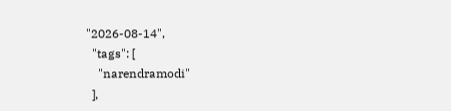"2026-08-14",
  "tags": [
    "narendramodi"
  ],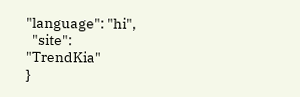"language": "hi",
  "site": "TrendKia"
}